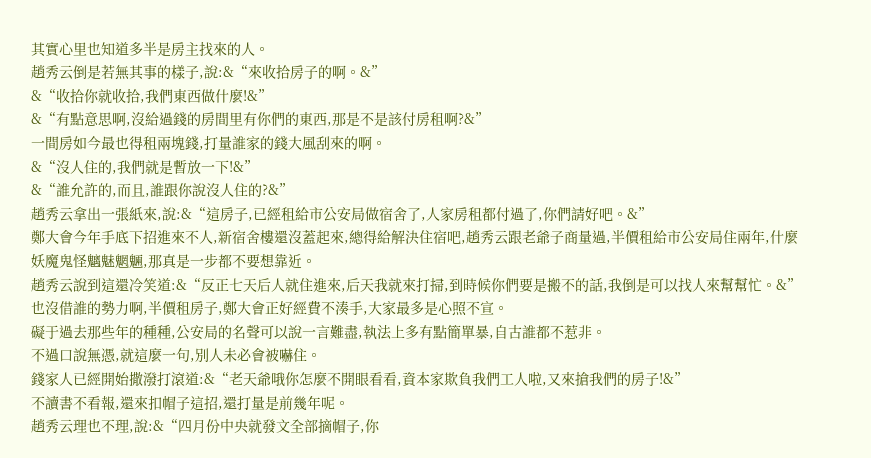其實心里也知道多半是房主找來的人。
趙秀云倒是若無其事的樣子,說:&“來收拾房子的啊。&”
&“收拾你就收拾,我們東西做什麼!&”
&“有點意思啊,沒給過錢的房間里有你們的東西,那是不是該付房租啊?&”
一間房如今最也得租兩塊錢,打量誰家的錢大風刮來的啊。
&“沒人住的,我們就是暫放一下!&”
&“誰允許的,而且,誰跟你說沒人住的?&”
趙秀云拿出一張紙來,說:&“這房子,已經租給市公安局做宿舍了,人家房租都付過了,你們請好吧。&”
鄭大會今年手底下招進來不人,新宿舍樓還沒蓋起來,總得給解決住宿吧,趙秀云跟老爺子商量過,半價租給市公安局住兩年,什麼妖魔鬼怪魑魅魍魎,那真是一步都不要想靠近。
趙秀云說到這還冷笑道:&“反正七天后人就住進來,后天我就來打掃,到時候你們要是搬不的話,我倒是可以找人來幫幫忙。&”
也沒借誰的勢力啊,半價租房子,鄭大會正好經費不湊手,大家最多是心照不宣。
礙于過去那些年的種種,公安局的名聲可以說一言難盡,執法上多有點簡單暴,自古誰都不惹非。
不過口說無憑,就這麼一句,別人未必會被嚇住。
錢家人已經開始撒潑打滾道:&“老天爺哦你怎麼不開眼看看,資本家欺負我們工人啦,又來搶我們的房子!&”
不讀書不看報,還來扣帽子這招,還打量是前幾年呢。
趙秀云理也不理,說:&“四月份中央就發文全部摘帽子,你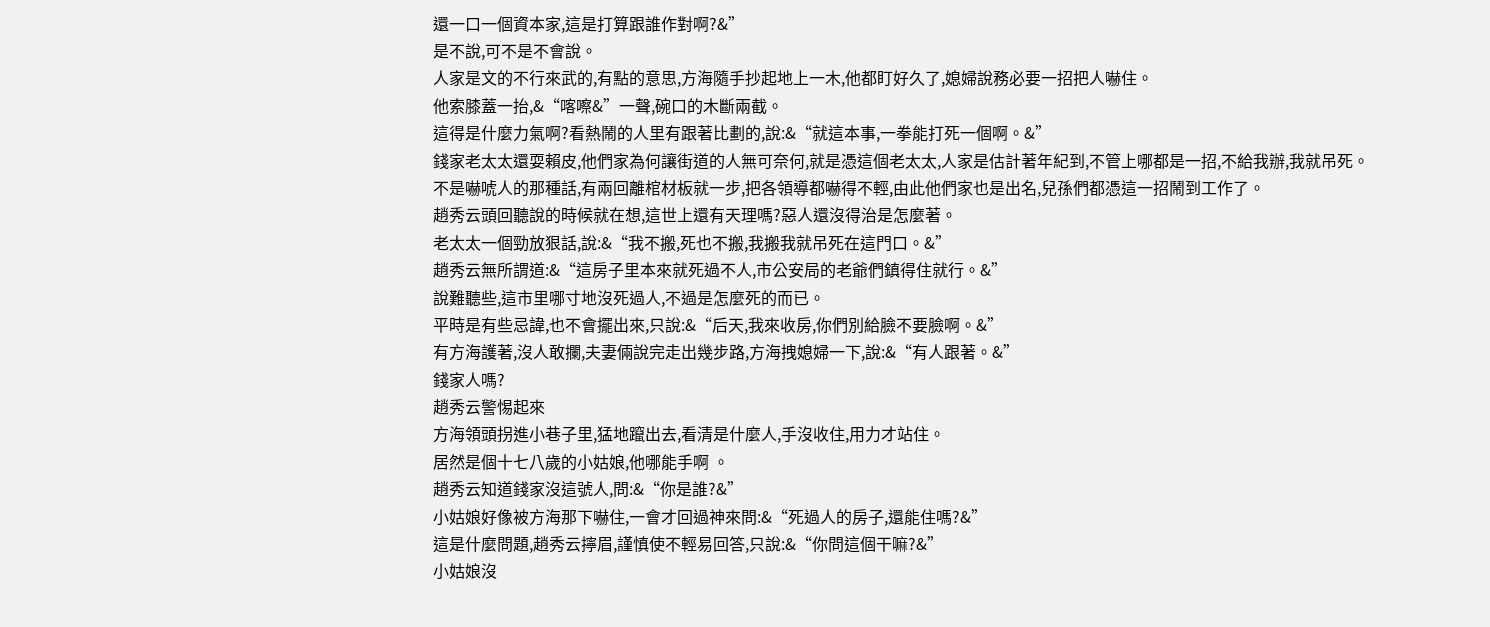還一口一個資本家,這是打算跟誰作對啊?&”
是不說,可不是不會說。
人家是文的不行來武的,有點的意思,方海隨手抄起地上一木,他都盯好久了,媳婦說務必要一招把人嚇住。
他索膝蓋一抬,&“喀嚓&”一聲,碗口的木斷兩截。
這得是什麼力氣啊?看熱鬧的人里有跟著比劃的,說:&“就這本事,一拳能打死一個啊。&”
錢家老太太還耍賴皮,他們家為何讓街道的人無可奈何,就是憑這個老太太,人家是估計著年紀到,不管上哪都是一招,不給我辦,我就吊死。
不是嚇唬人的那種話,有兩回離棺材板就一步,把各領導都嚇得不輕,由此他們家也是出名,兒孫們都憑這一招鬧到工作了。
趙秀云頭回聽說的時候就在想,這世上還有天理嗎?惡人還沒得治是怎麼著。
老太太一個勁放狠話,說:&“我不搬,死也不搬,我搬我就吊死在這門口。&”
趙秀云無所謂道:&“這房子里本來就死過不人,市公安局的老爺們鎮得住就行。&”
說難聽些,這市里哪寸地沒死過人,不過是怎麼死的而已。
平時是有些忌諱,也不會擺出來,只說:&“后天,我來收房,你們別給臉不要臉啊。&”
有方海護著,沒人敢攔,夫妻倆說完走出幾步路,方海拽媳婦一下,說:&“有人跟著。&”
錢家人嗎?
趙秀云警惕起來
方海領頭拐進小巷子里,猛地躥出去,看清是什麼人,手沒收住,用力才站住。
居然是個十七八歲的小姑娘,他哪能手啊 。
趙秀云知道錢家沒這號人,問:&“你是誰?&”
小姑娘好像被方海那下嚇住,一會才回過神來問:&“死過人的房子,還能住嗎?&”
這是什麼問題,趙秀云擰眉,謹慎使不輕易回答,只說:&“你問這個干嘛?&”
小姑娘沒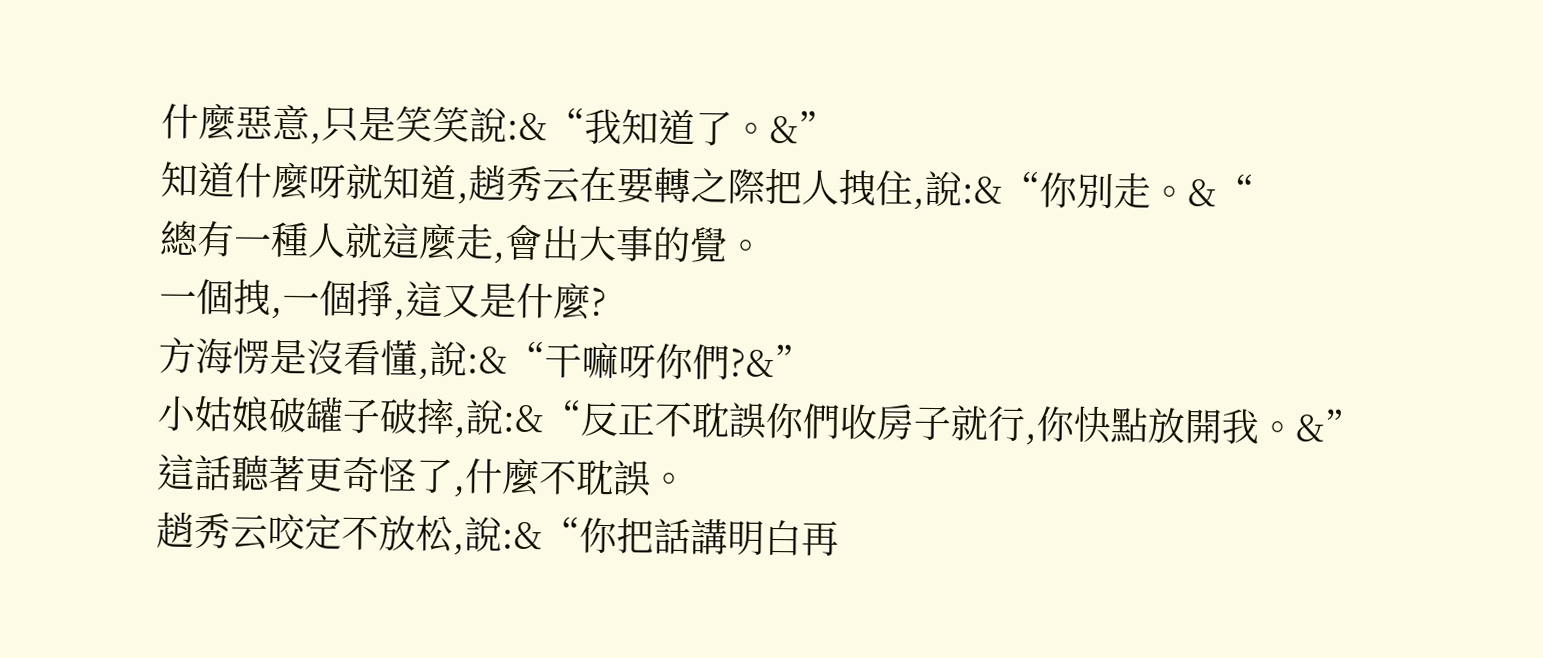什麼惡意,只是笑笑說:&“我知道了。&”
知道什麼呀就知道,趙秀云在要轉之際把人拽住,說:&“你別走。&“
總有一種人就這麼走,會出大事的覺。
一個拽,一個掙,這又是什麼?
方海愣是沒看懂,說:&“干嘛呀你們?&”
小姑娘破罐子破摔,說:&“反正不耽誤你們收房子就行,你快點放開我。&”
這話聽著更奇怪了,什麼不耽誤。
趙秀云咬定不放松,說:&“你把話講明白再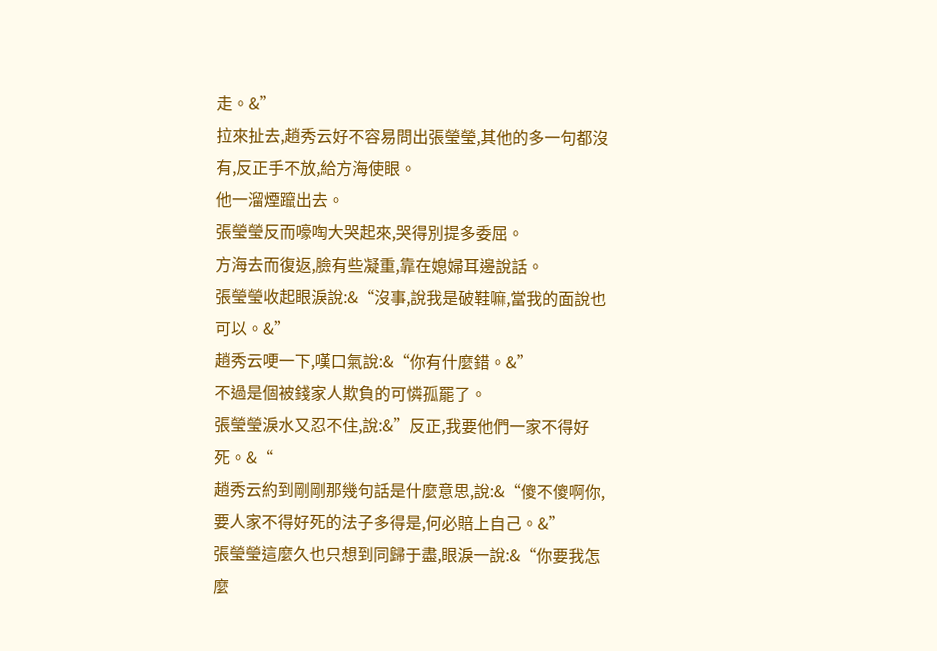走。&”
拉來扯去,趙秀云好不容易問出張瑩瑩,其他的多一句都沒有,反正手不放,給方海使眼。
他一溜煙躥出去。
張瑩瑩反而嚎啕大哭起來,哭得別提多委屈。
方海去而復返,臉有些凝重,靠在媳婦耳邊說話。
張瑩瑩收起眼淚說:&“沒事,說我是破鞋嘛,當我的面說也可以。&”
趙秀云哽一下,嘆口氣說:&“你有什麼錯。&”
不過是個被錢家人欺負的可憐孤罷了。
張瑩瑩淚水又忍不住,說:&”反正,我要他們一家不得好死。&“
趙秀云約到剛剛那幾句話是什麼意思,說:&“傻不傻啊你,要人家不得好死的法子多得是,何必賠上自己。&”
張瑩瑩這麼久也只想到同歸于盡,眼淚一說:&“你要我怎麼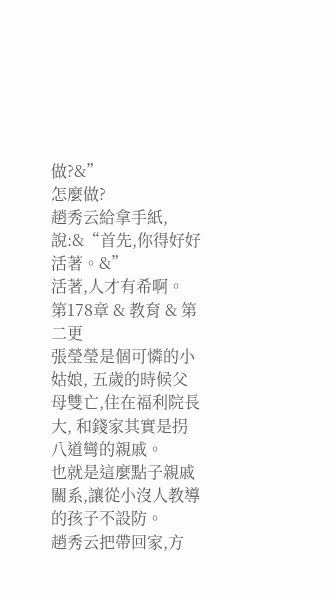做?&”
怎麼做?
趙秀云給拿手紙,說:&“首先,你得好好活著。&”
活著,人才有希啊。
第178章 & 教育 & 第二更
張瑩瑩是個可憐的小姑娘, 五歲的時候父母雙亡,住在福利院長大, 和錢家其實是拐八道彎的親戚。
也就是這麼點子親戚關系,讓從小沒人教導的孩子不設防。
趙秀云把帶回家,方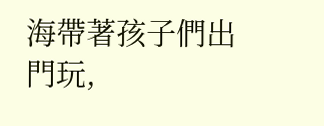海帶著孩子們出門玩,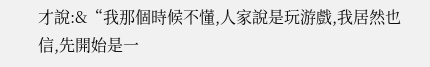才說:&“我那個時候不懂,人家說是玩游戲,我居然也信,先開始是一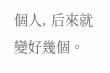個人, 后來就變好幾個。